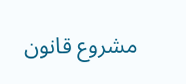مشروع قانون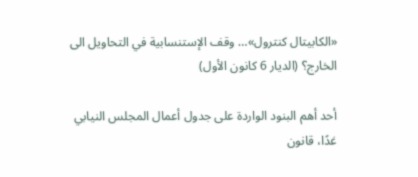«الكابيتال كنترول»… وقف الإستنسابية في التحاويل الى الخارج؟ (الديار 6 كانون الأول)

أحد أهم البنود الواردة على جدول أعمال المجلس النيابي غدًا، قانون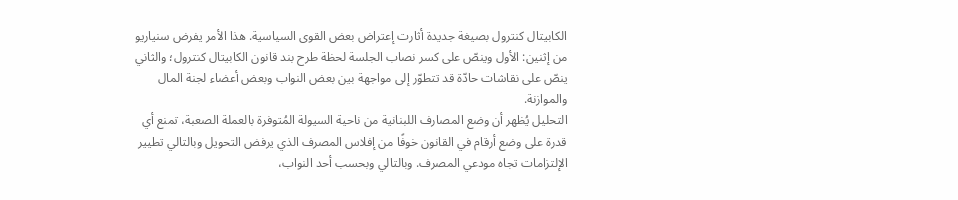الكابيتال كنترول بصيغة جديدة أثارت إعتراض بعض القوى السياسية. هذا الأمر يفرض سنياريو من إثنين: الأول وينصّ على كسر نصاب الجلسة لحظة طرح بند قانون الكابيتال كنترول؛ والثاني ينصّ على نقاشات حادّة قد تتطوّر إلى مواجهة بين بعض النواب وبعض أعضاء لجنة المال والموازنة.
التحليل يُظهر أن وضع المصارف اللبنانية من ناحية السيولة المُتوفرة بالعملة الصعبة، تمنع أي قدرة على وضع أرقام في القانون خوفًا من إفلاس المصرف الذي يرفض التحويل وبالتالي تطيير الإلتزامات تجاه مودعي المصرف. وبالتالي وبحسب أحد النواب،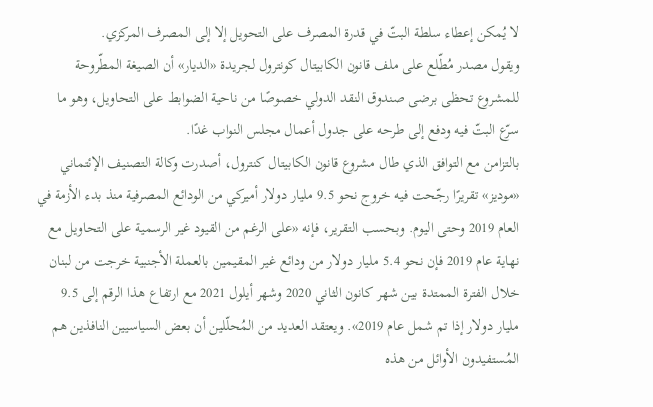لا يُمكن إعطاء سلطة البتّ في قدرة المصرف على التحويل إلا إلى المصرف المركزي.
ويقول مصدر مُطّلع على ملف قانون الكابيتال كونترول لجريدة «الديار» أن الصيغة المطّروحة للمشروع تحظى برضى صندوق النقد الدولي خصوصًا من ناحية الضوابط على التحاويل، وهو ما سرّع البتّ فيه ودفع إلى طرحه على جدول أعمال مجلس النواب غدًا.
بالتزامن مع التوافق الذي طال مشروع قانون الكابيتال كنترول، أصدرت وكالة التصنيف الإئتماني «موديز» تقريرًا رجّحت فيه خروج نحو 9.5 مليار دولار أميركي من الودائع المصرفية منذ بدء الأزمة في العام 2019 وحتى اليوم. وبحسب التقرير، فإنه «على الرغم من القيود غير الرسمية على التحاويل مع نهاية عام 2019 فإن نحو 5.4 مليار دولار من ودائع غير المقيمين بالعملة الأجنبية خرجت من لبنان خلال الفترة الممتدة بين شهر كانون الثاني 2020 وشهر أيلول 2021 مع ارتفاع هذا الرقم إلى 9.5 مليار دولار إذا تم شمل عام 2019». ويعتقد العديد من المُحلّلين أن بعض السياسيين النافذين هم المُستفيدون الأوائل من هذه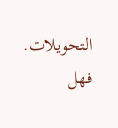التحويلات.
فهل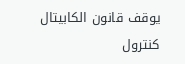يوقف قانون الكابيتال كنترول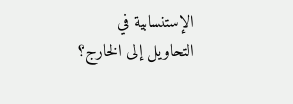الإستنسابية في التحاويل إلى الخارج؟